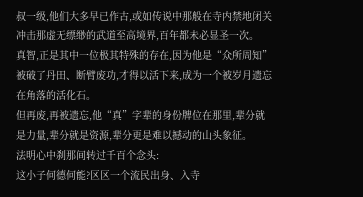叔一级,他们大多早已作古,或如传说中那般在寺内禁地闭关冲击那虚无缥缈的武道至高境界,百年都未必显圣一次。
真智,正是其中一位极其特殊的存在,因为他是“众所周知”被破了丹田、断臂废功,才得以活下来,成为一个被岁月遗忘在角落的活化石。
但再废,再被遗忘,他“真”字辈的身份牌位在那里,辈分就是力量,辈分就是资源,辈分更是难以撼动的山头象征。
法明心中刹那间转过千百个念头:
这小子何德何能?区区一个流民出身、入寺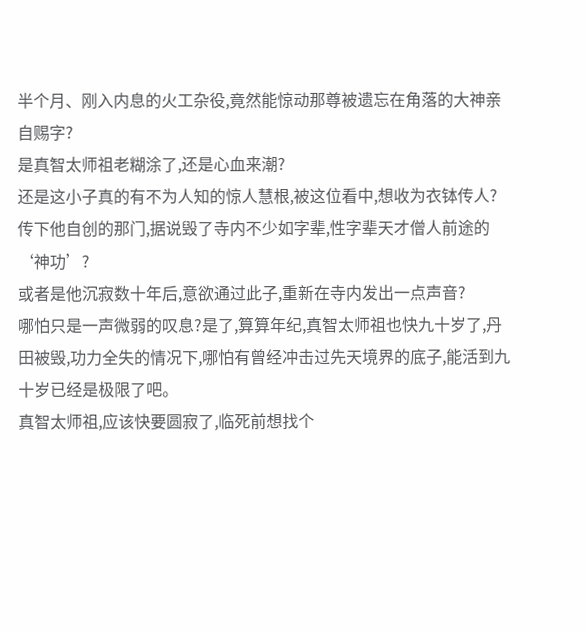半个月、刚入内息的火工杂役,竟然能惊动那尊被遗忘在角落的大神亲自赐字?
是真智太师祖老糊涂了,还是心血来潮?
还是这小子真的有不为人知的惊人慧根,被这位看中,想收为衣钵传人?传下他自创的那门,据说毁了寺内不少如字辈,性字辈天才僧人前途的‘神功’?
或者是他沉寂数十年后,意欲通过此子,重新在寺内发出一点声音?
哪怕只是一声微弱的叹息?是了,算算年纪,真智太师祖也快九十岁了,丹田被毁,功力全失的情况下,哪怕有曾经冲击过先天境界的底子,能活到九十岁已经是极限了吧。
真智太师祖,应该快要圆寂了,临死前想找个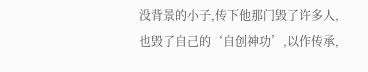没背景的小子,传下他那门毁了许多人,也毁了自己的‘自创神功’,以作传承,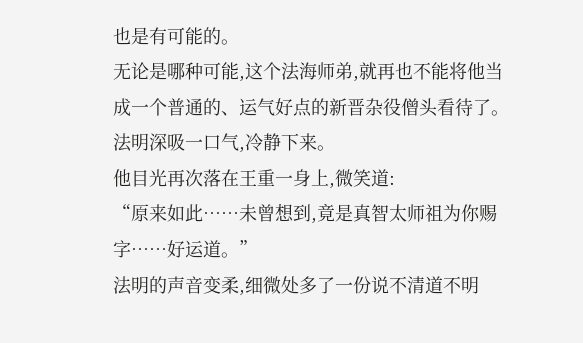也是有可能的。
无论是哪种可能,这个法海师弟,就再也不能将他当成一个普通的、运气好点的新晋杂役僧头看待了。
法明深吸一口气,冷静下来。
他目光再次落在王重一身上,微笑道:
“原来如此……未曾想到,竟是真智太师祖为你赐字……好运道。”
法明的声音变柔,细微处多了一份说不清道不明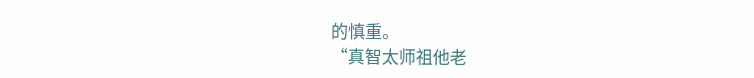的慎重。
“真智太师祖他老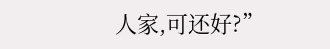人家,可还好?”